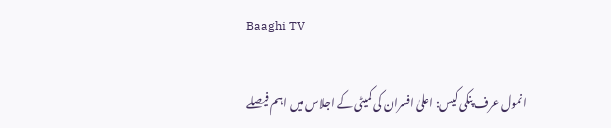Baaghi TV

انمول عرف پنکی کیس: اعلیٰ افسران کی کمیٹی کے اجلاس میں اہم فیصلے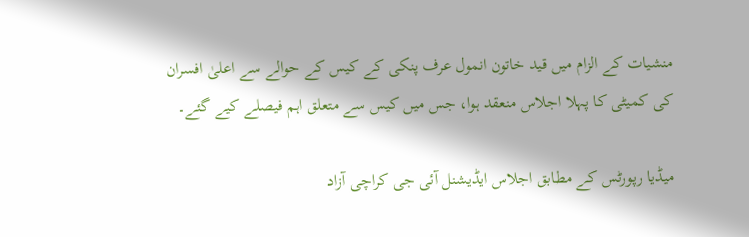منشیات کے الزام میں قید خاتون انمول عرف پنکی کے کیس کے حوالے سے اعلیٰ افسران کی کمیٹی کا پہلا اجلاس منعقد ہوا، جس میں کیس سے متعلق اہم فیصلے کیے گئے۔

میڈیا رپورٹس کے مطابق اجلاس ایڈیشنل آئی جی کراچی آزاد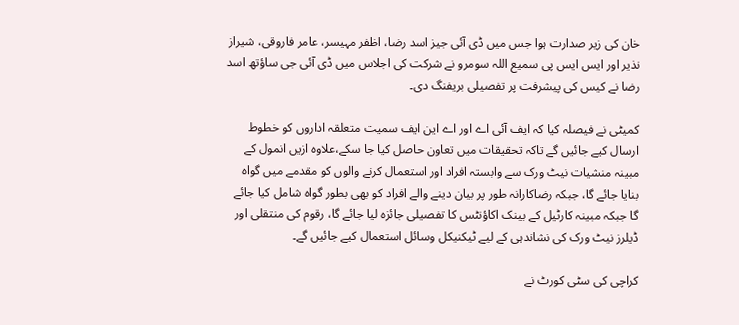خان کی زیر صدارت ہوا جس میں ڈی آئی جیز اسد رضا، اظفر مہیسر، عامر فاروقی، شیراز نذیر اور ایس ایس پی سمیع اللہ سومرو نے شرکت کی اجلاس میں ڈی آئی جی ساؤتھ اسد رضا نے کیس کی پیشرفت پر تفصیلی بریفنگ دی۔

کمیٹی نے فیصلہ کیا کہ ایف آئی اے اور اے این ایف سمیت متعلقہ اداروں کو خطوط ارسال کیے جائیں گے تاکہ تحقیقات میں تعاون حاصل کیا جا سکے،علاوہ ازیں انمول کے مبینہ منشیات نیٹ ورک سے وابستہ افراد اور استعمال کرنے والوں کو مقدمے میں گواہ بنایا جائے گا، جبکہ رضاکارانہ طور پر بیان دینے والے افراد کو بھی بطور گواہ شامل کیا جائے گا جبکہ مبینہ کارٹیل کے بینک اکاؤنٹس کا تفصیلی جائزہ لیا جائے گا، رقوم کی منتقلی اور ڈیلرز نیٹ ورک کی نشاندہی کے لیے ٹیکنیکل وسائل استعمال کیے جائیں گے۔

کراچی کی سٹی کورٹ نے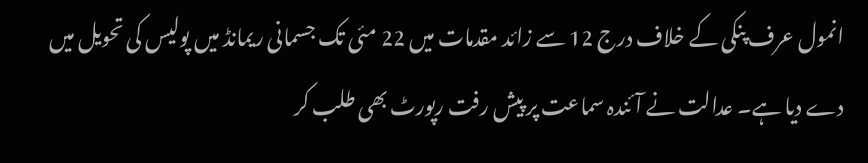انمول عرف پنکی کے خلاف درج 12 سے زائد مقدمات میں 22 مئی تک جسمانی ریمانڈ میں پولیس کی تحویل میں دے دیا ہے۔ عدالت نے آئندہ سماعت پر پیش رفت رپورٹ بھی طلب کر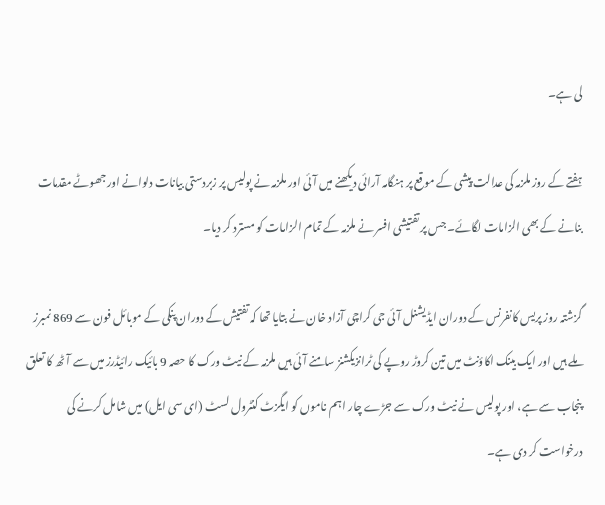لی ہے۔

ہفتے کے روز ملزمہ کی عدالت پیشی کے موقع پر ہنگامہ آرائی دیکھنے میں آئی اور ملزمہ نے پولیس پر زبردستی بیانات دلوانے اور جھوٹے مقدمات بنانے کے بھی الزامات لگائے۔ جس پر تفتیشی افسر نے ملزمہ کے تمام الزامات کو مسترد کر دیا۔

گزشتہ روز پریس کانفرنس کے دوران ایڈیشنل آئی جی کراچی آزاد خان نے بتایا تھا کہ تفتیش کے دوران پنکی کے موبائل فون سے 869 نمبرز ملے ہیں اور ایک بینک اکاؤنٹ میں تین کروڑ روپے کی ٹرانزیکشنز سامنے آئی ہیں ملزمہ کے نیٹ ورک کا حصہ 9 بائیک رائیڈرز میں سے آٹھ کا تعلق پنجاب سے ہے، اور پولیس نے نیٹ ورک سے جڑے چار اہم ناموں کو ایگزٹ کنٹرول لسٹ (ای سی ایل) میں شامل کرنے کی درخواست کر دی ہے۔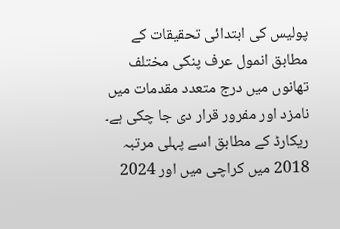پولیس کی ابتدائی تحقیقات کے مطابق انمول عرف پنکی مختلف تھانوں میں درج متعدد مقدمات میں نامزد اور مفرور قرار دی جا چکی ہے۔ ریکارڈ کے مطابق اسے پہلی مرتبہ 2018 میں کراچی میں اور 2024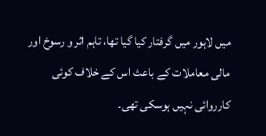میں لاہور میں گرفتار کیا گیا تھا، تاہم اثر و رسوخ اور مالی معاملات کے باعث اس کے خلاف کوئی کارروائی نہیں ہوسکی تھی۔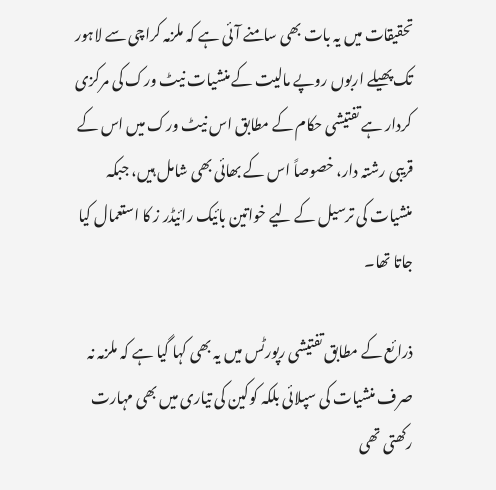تحقیقات میں یہ بات بھی سامنے آئی ہے کہ ملزمہ کراچی سے لاہور تک پھیلے اربوں روپے مالیت کے منشیات نیٹ ورک کی مرکزی کردار ہے تفتیشی حکام کے مطابق اس نیٹ ورک میں اس کے قریبی رشتہ دار، خصوصاً اس کے بھائی بھی شامل ہیں، جبکہ منشیات کی ترسیل کے لیے خواتین بائیک رائیڈر ز کا استعمال کیا جاتا تھا۔

ذرائع کے مطابق تفتیشی رپورٹس میں یہ بھی کہا گیا ہے کہ ملزمہ نہ صرف منشیات کی سپلائی بلکہ کوکین کی تیاری میں بھی مہارت رکھتی تھی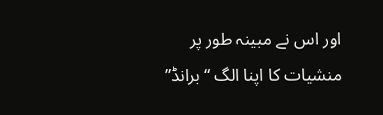اور اس نے مبینہ طور پر منشیات کا اپنا الگ “برانڈ”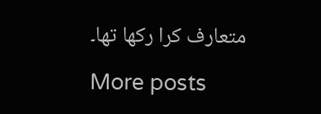متعارف کرا رکھا تھا۔

More posts